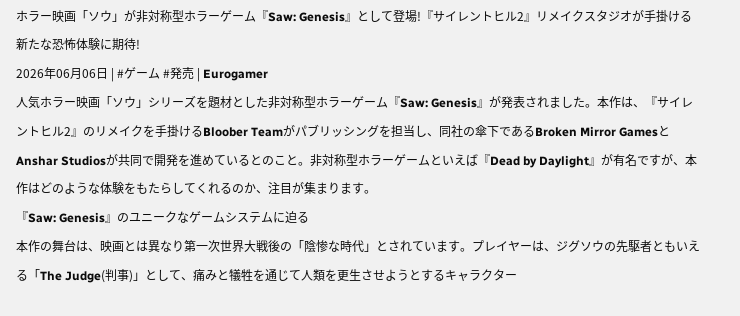ホラー映画「ソウ」が非対称型ホラーゲーム『Saw: Genesis』として登場!『サイレントヒル2』リメイクスタジオが手掛ける新たな恐怖体験に期待!
2026年06月06日 | #ゲーム #発売 | Eurogamer
人気ホラー映画「ソウ」シリーズを題材とした非対称型ホラーゲーム『Saw: Genesis』が発表されました。本作は、『サイレントヒル2』のリメイクを手掛けるBloober Teamがパブリッシングを担当し、同社の傘下であるBroken Mirror GamesとAnshar Studiosが共同で開発を進めているとのこと。非対称型ホラーゲームといえば『Dead by Daylight』が有名ですが、本作はどのような体験をもたらしてくれるのか、注目が集まります。
『Saw: Genesis』のユニークなゲームシステムに迫る
本作の舞台は、映画とは異なり第一次世界大戦後の「陰惨な時代」とされています。プレイヤーは、ジグソウの先駆者ともいえる「The Judge(判事)」として、痛みと犠牲を通じて人類を更生させようとするキャラクター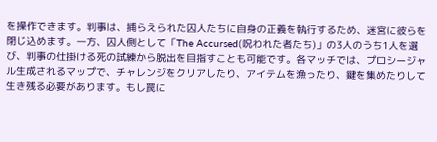を操作できます。判事は、捕らえられた囚人たちに自身の正義を執行するため、迷宮に彼らを閉じ込めます。一方、囚人側として「The Accursed(呪われた者たち)」の3人のうち1人を選び、判事の仕掛ける死の試練から脱出を目指すことも可能です。各マッチでは、プロシージャル生成されるマップで、チャレンジをクリアしたり、アイテムを漁ったり、鍵を集めたりして生き残る必要があります。もし罠に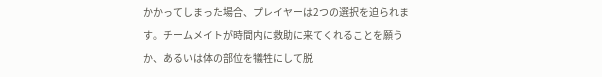かかってしまった場合、プレイヤーは2つの選択を迫られます。チームメイトが時間内に救助に来てくれることを願うか、あるいは体の部位を犠牲にして脱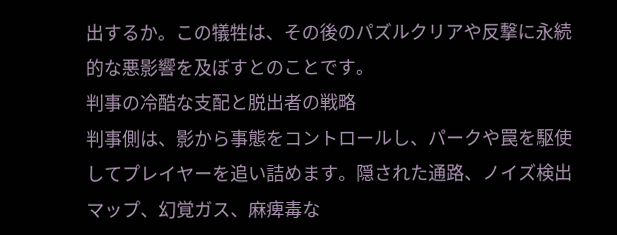出するか。この犠牲は、その後のパズルクリアや反撃に永続的な悪影響を及ぼすとのことです。
判事の冷酷な支配と脱出者の戦略
判事側は、影から事態をコントロールし、パークや罠を駆使してプレイヤーを追い詰めます。隠された通路、ノイズ検出マップ、幻覚ガス、麻痺毒な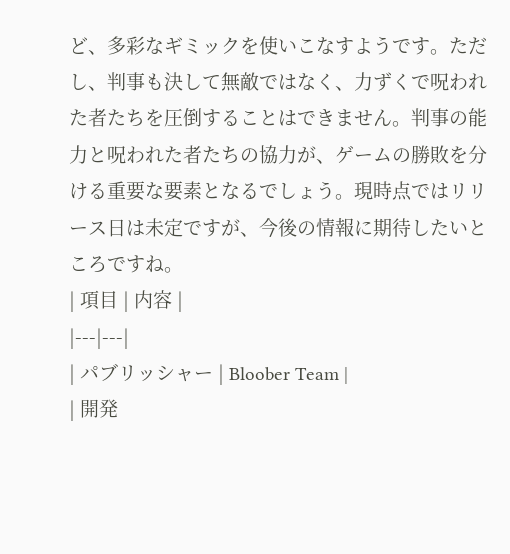ど、多彩なギミックを使いこなすようです。ただし、判事も決して無敵ではなく、力ずくで呪われた者たちを圧倒することはできません。判事の能力と呪われた者たちの協力が、ゲームの勝敗を分ける重要な要素となるでしょう。現時点ではリリース日は未定ですが、今後の情報に期待したいところですね。
| 項目 | 内容 |
|---|---|
| パブリッシャー | Bloober Team |
| 開発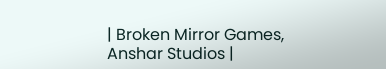| Broken Mirror Games, Anshar Studios |